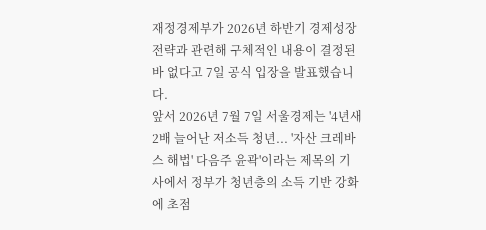재정경제부가 2026년 하반기 경제성장전략과 관련해 구체적인 내용이 결정된 바 없다고 7일 공식 입장을 발표했습니다.
앞서 2026년 7월 7일 서울경제는 '4년새 2배 늘어난 저소득 청년... '자산 크레바스 해법' 다음주 윤곽'이라는 제목의 기사에서 정부가 청년층의 소득 기반 강화에 초점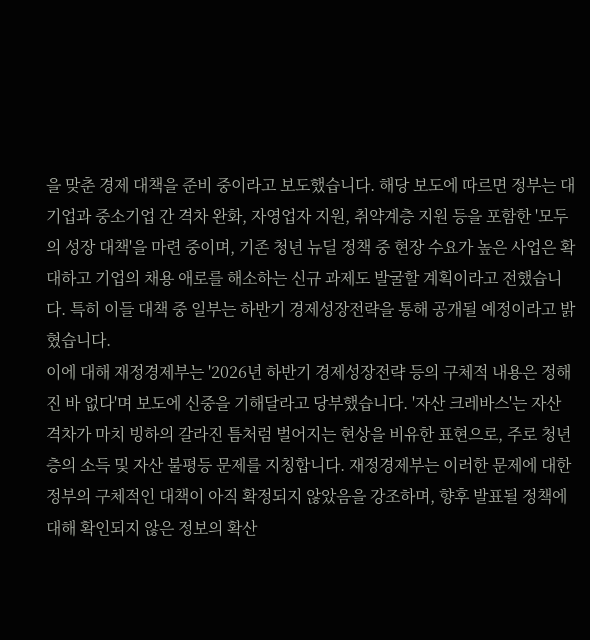을 맞춘 경제 대책을 준비 중이라고 보도했습니다. 해당 보도에 따르면 정부는 대기업과 중소기업 간 격차 완화, 자영업자 지원, 취약계층 지원 등을 포함한 '모두의 성장 대책'을 마련 중이며, 기존 청년 뉴딜 정책 중 현장 수요가 높은 사업은 확대하고 기업의 채용 애로를 해소하는 신규 과제도 발굴할 계획이라고 전했습니다. 특히 이들 대책 중 일부는 하반기 경제성장전략을 통해 공개될 예정이라고 밝혔습니다.
이에 대해 재정경제부는 '2026년 하반기 경제성장전략 등의 구체적 내용은 정해진 바 없다'며 보도에 신중을 기해달라고 당부했습니다. '자산 크레바스'는 자산 격차가 마치 빙하의 갈라진 틈처럼 벌어지는 현상을 비유한 표현으로, 주로 청년층의 소득 및 자산 불평등 문제를 지칭합니다. 재정경제부는 이러한 문제에 대한 정부의 구체적인 대책이 아직 확정되지 않았음을 강조하며, 향후 발표될 정책에 대해 확인되지 않은 정보의 확산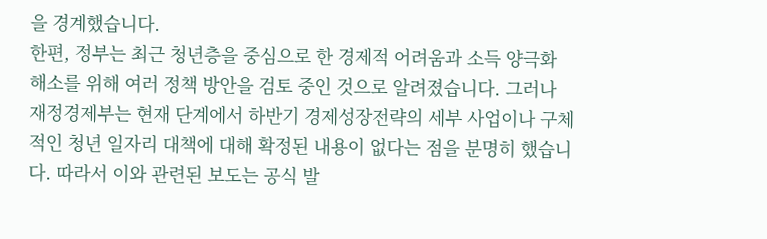을 경계했습니다.
한편, 정부는 최근 청년층을 중심으로 한 경제적 어려움과 소득 양극화 해소를 위해 여러 정책 방안을 검토 중인 것으로 알려졌습니다. 그러나 재정경제부는 현재 단계에서 하반기 경제성장전략의 세부 사업이나 구체적인 청년 일자리 대책에 대해 확정된 내용이 없다는 점을 분명히 했습니다. 따라서 이와 관련된 보도는 공식 발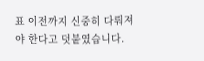표 이전까지 신중히 다뤄져야 한다고 덧붙였습니다.